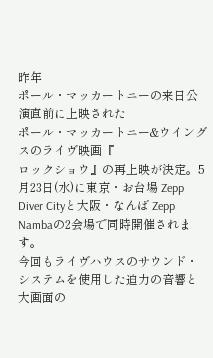昨年
ポール・マッカートニーの来日公演直前に上映された
ポール・マッカートニー&ウイングスのライヴ映画『
ロックショウ』の再上映が決定。5月23日(水)に東京・お台場 Zepp Diver Cityと大阪・なんば Zepp Nambaの2会場で同時開催されます。
今回もライヴハウスのサウンド・システムを使用した迫力の音響と大画面の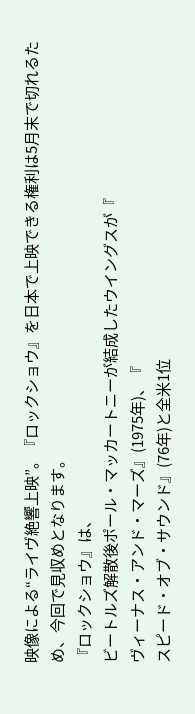映像による“ライヴ絶響上映”。『ロックショウ』を日本で上映できる権利は5月末で切れるため、今回で見収めとなります。
『ロックショウ』は、
ビートルズ解散後ポール・マッカートニーが結成したウイングスが『
ヴィーナス・アンド・マーズ』(1975年)、『
スピード・オブ・サウンド』(76年)と全米1位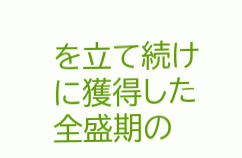を立て続けに獲得した全盛期の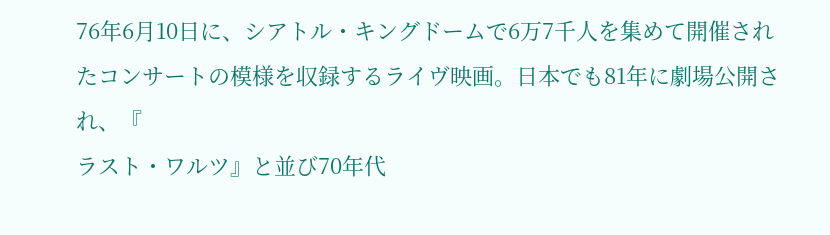76年6月10日に、シアトル・キングドームで6万7千人を集めて開催されたコンサートの模様を収録するライヴ映画。日本でも81年に劇場公開され、『
ラスト・ワルツ』と並び70年代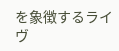を象徴するライヴ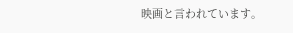映画と言われています。